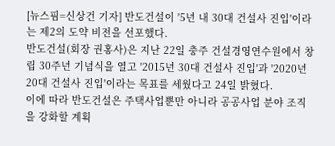[뉴스핌=신상건 기자] 반도건설이 '5년 내 30대 건설사 진입'이라는 제2의 도약 비전을 선포했다.
반도건설(회장 권홍사)은 지난 22일 충주 건설경영연수원에서 창립 30주년 기념식을 열고 '2015년 30대 건설사 진입'과 '2020년 20대 건설사 진입'이라는 목표를 세웠다고 24일 밝혔다.
이에 따라 반도건설은 주택사업뿐만 아니라 공공사업 분야 조직을 강화할 계획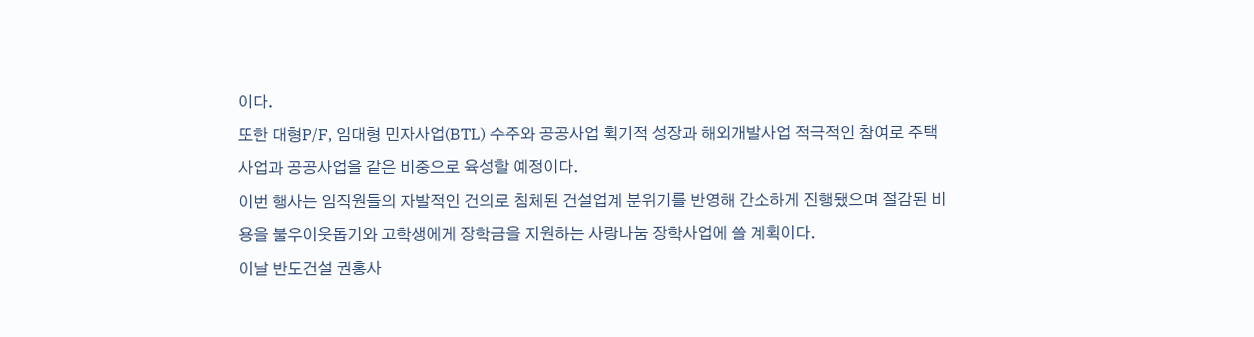이다.
또한 대형P/F, 임대형 민자사업(BTL) 수주와 공공사업 획기적 성장과 해외개발사업 적극적인 참여로 주택사업과 공공사업을 같은 비중으로 육성할 예정이다.
이번 행사는 임직원들의 자발적인 건의로 침체된 건설업계 분위기를 반영해 간소하게 진행됐으며 절감된 비용을 불우이웃돕기와 고학생에게 장학금을 지원하는 사랑나눔 장학사업에 쓸 계획이다.
이날 반도건설 권홍사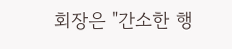회장은 "간소한 행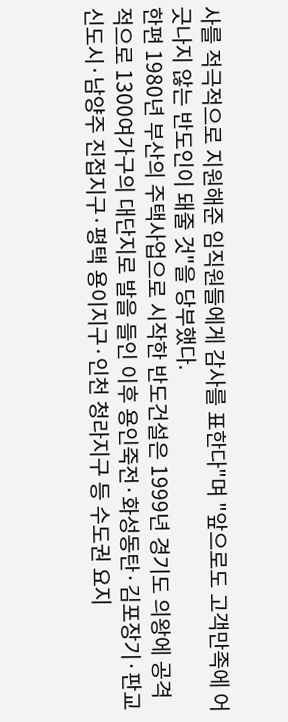사를 적극적으로 지원해준 임직원들에게 감사를 표한다"며 "앞으로도 고객만족에 어긋나지 않는 반도인이 돼줄 것"을 당부했다.
한편 1980년 부산의 주택사업으로 시작한 반도건설은 1999년 경기도 의왕에 공격적으로 1300여가구의 대단지로 발을 들인 이후 용인죽전·화성동탄·김포장기·판교신도시·남양주 진접지구·평택 용이지구·인천 청라지구 등 수도권 요지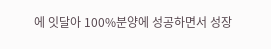에 잇달아 100%분양에 성공하면서 성장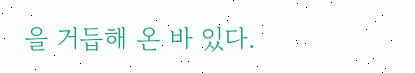을 거듭해 온 바 있다.